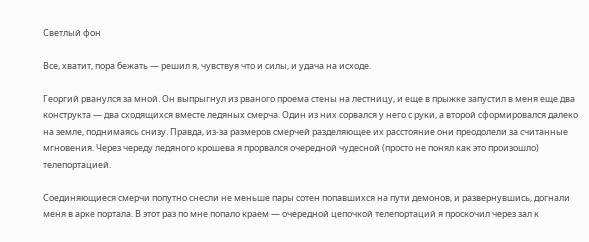Светлый фон

Все, хватит, пора бежать — решил я, чувствуя что и силы, и удача на исходе.

Георгий рванулся за мной. Он выпрыгнул из рваного проема стены на лестницу, и еще в прыжке запустил в меня еще два конструкта — два сходящихся вместе ледяных смерча. Один из них сорвался у него с руки, а второй сформировался далеко на земле, поднимаясь снизу. Правда, из-за размеров смерчей разделяющее их расстояние они преодолели за считанные мгновения. Через череду ледяного крошева я прорвался очередной чудесной (просто не понял как это произошло) телепортацией.

Соединяющиеся смерчи попутно снесли не меньше пары сотен попавшихся на пути демонов, и развернувшись, догнали меня в арке портала. В этот раз по мне попало краем — очередной цепочкой телепортаций я проскочил через зал к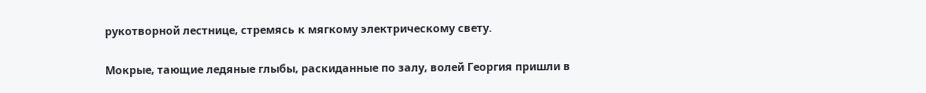рукотворной лестнице, стремясь к мягкому электрическому свету.

Мокрые, тающие ледяные глыбы, раскиданные по залу, волей Георгия пришли в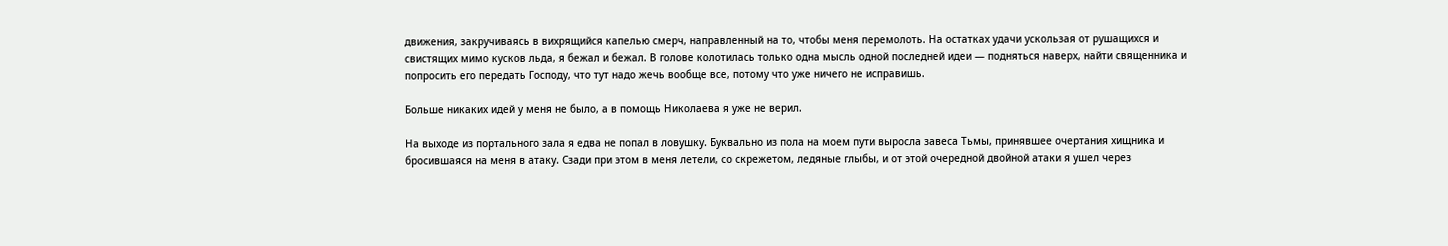движения, закручиваясь в вихрящийся капелью смерч, направленный на то, чтобы меня перемолоть. На остатках удачи ускользая от рушащихся и свистящих мимо кусков льда, я бежал и бежал. В голове колотилась только одна мысль одной последней идеи — подняться наверх, найти священника и попросить его передать Господу, что тут надо жечь вообще все, потому что уже ничего не исправишь.

Больше никаких идей у меня не было, а в помощь Николаева я уже не верил.

На выходе из портального зала я едва не попал в ловушку. Буквально из пола на моем пути выросла завеса Тьмы, принявшее очертания хищника и бросившаяся на меня в атаку. Сзади при этом в меня летели, со скрежетом, ледяные глыбы, и от этой очередной двойной атаки я ушел через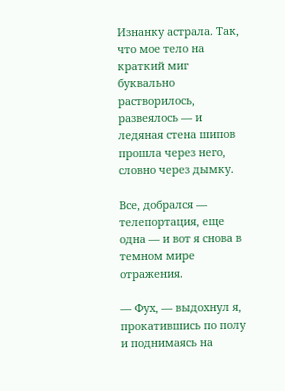Изнанку астрала. Так, что мое тело на краткий миг буквально растворилось, развеялось — и ледяная стена шипов прошла через него, словно через дымку.

Все, добрался — телепортация, еще одна — и вот я снова в темном мире отражения.

— Фух, — выдохнул я, прокатившись по полу и поднимаясь на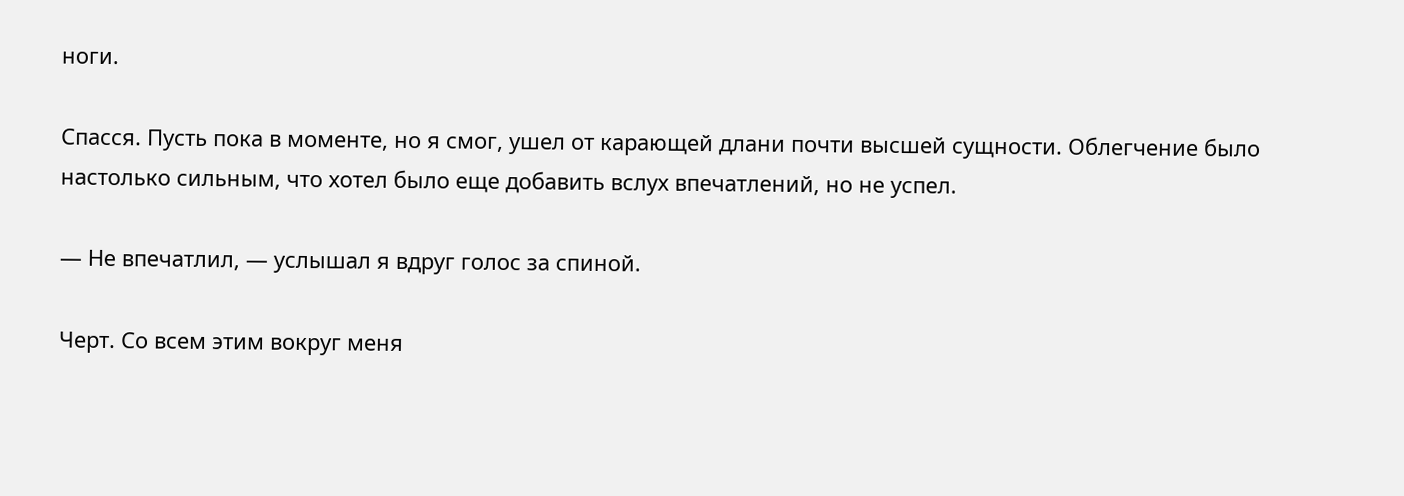ноги.

Спасся. Пусть пока в моменте, но я смог, ушел от карающей длани почти высшей сущности. Облегчение было настолько сильным, что хотел было еще добавить вслух впечатлений, но не успел.

— Не впечатлил, — услышал я вдруг голос за спиной.

Черт. Со всем этим вокруг меня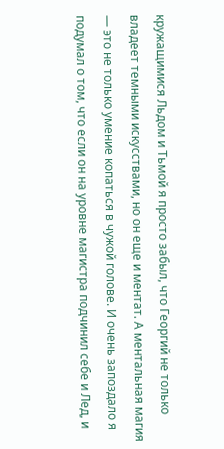кружащимися Льдом и Тьмой я просто забыл, что Георгий не только владеет темными искусствами, но он еще и ментат. А ментальная магия — это не только умение копаться в чужой голове. И очень запоздало я подумал о том, что если он на уровне магистра подчинил себе и Лед, и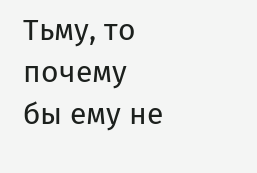Тьму, то почему бы ему не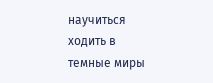научиться ходить в темные миры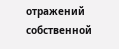отражений собственной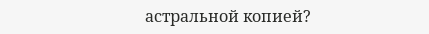астральной копией?